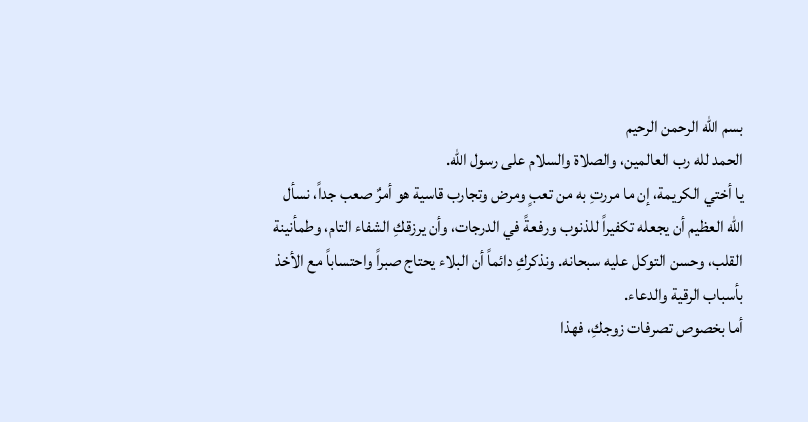بسم الله الرحمن الرحيم
الحمد لله رب العالمين، والصلاة والسلام على رسول الله.
يا أختي الكريمة، إن ما مررتِ به من تعبٍ ومرض وتجارب قاسية هو أمرٌ صعب جداً، نسأل الله العظيم أن يجعله تكفيراً للذنوب ورفعةً في الدرجات، وأن يرزقكِ الشفاء التام، وطمأنينة القلب، وحسن التوكل عليه سبحانه. ونذكركِ دائماً أن البلاء يحتاج صبراً واحتساباً مع الأخذ بأسباب الرقية والدعاء.
أما بخصوص تصرفات زوجكِ، فهذا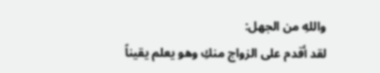واللهِ من الجهل:
لقد أقدم على الزواج منكِ وهو يعلم يقيناً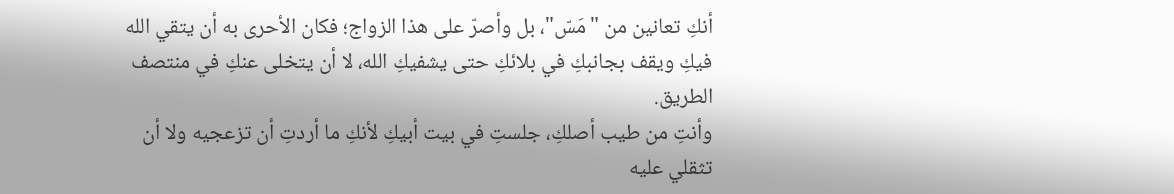أنكِ تعانين من "مَسّ"، بل وأصرّ على هذا الزواج؛ فكان الأحرى به أن يتقي الله فيكِ ويقف بجانبكِ في بلائكِ حتى يشفيكِ الله، لا أن يتخلى عنكِ في منتصف الطريق.
وأنتِ من طيب أصلكِ، جلستِ في بيت أبيكِ لأنكِ ما أردتِ أن تزعجيه ولا أن تثقلي عليه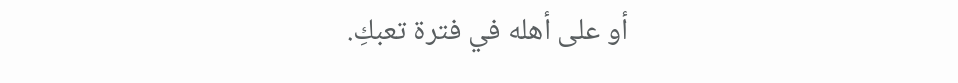أو على أهله في فترة تعبكِ.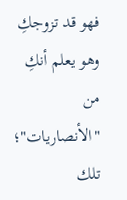فهو قد تزوجكِ وهو يعلم أنكِ من "الأنصاريات"؛ تلك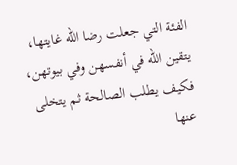الفئة التي جعلت رضا الله غايتها، يتقين الله في أنفسهن وفي بيوتهن، فكيف يطلب الصالحة ثم يتخلى عنها